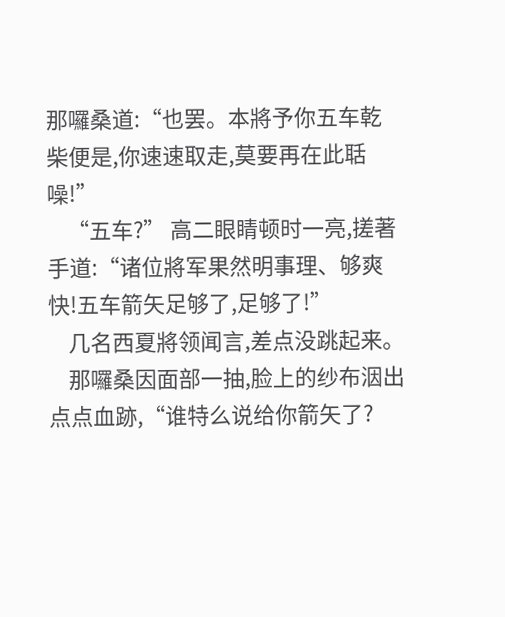那囉桑道:“也罢。本將予你五车乾柴便是,你速速取走,莫要再在此聒噪!”
    “五车?” 高二眼睛顿时一亮,搓著手道:“诸位將军果然明事理、够爽快!五车箭矢足够了,足够了!”
    几名西夏將领闻言,差点没跳起来。
    那囉桑因面部一抽,脸上的纱布洇出点点血跡,“谁特么说给你箭矢了?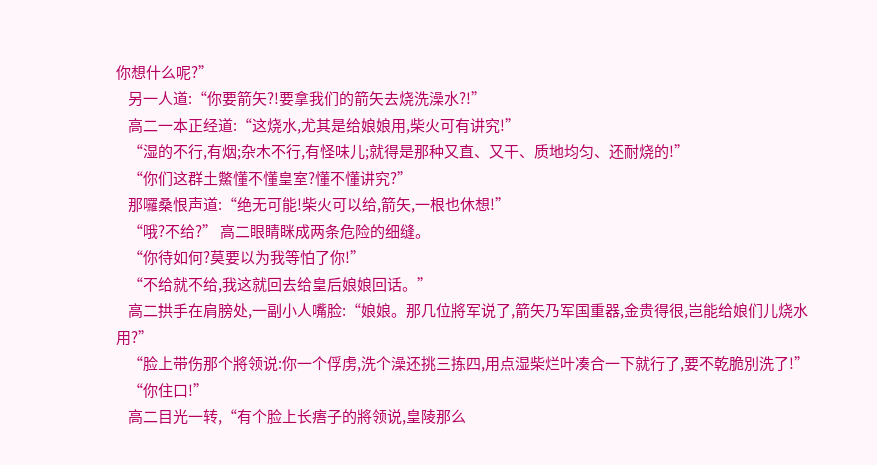你想什么呢?”
    另一人道:“你要箭矢?!要拿我们的箭矢去烧洗澡水?!”
    高二一本正经道:“这烧水,尤其是给娘娘用,柴火可有讲究!”
    “湿的不行,有烟;杂木不行,有怪味儿;就得是那种又直、又干、质地均匀、还耐烧的!”
    “你们这群土鱉懂不懂皇室?懂不懂讲究?”
    那囉桑恨声道:“绝无可能!柴火可以给,箭矢,一根也休想!”
    “哦?不给?” 高二眼睛眯成两条危险的细缝。
    “你待如何?莫要以为我等怕了你!”
    “不给就不给,我这就回去给皇后娘娘回话。”
    高二拱手在肩膀处,一副小人嘴脸:“娘娘。那几位將军说了,箭矢乃军国重器,金贵得很,岂能给娘们儿烧水用?”
    “脸上带伤那个將领说:你一个俘虏,洗个澡还挑三拣四,用点湿柴烂叶凑合一下就行了,要不乾脆別洗了!”
    “你住口!”
    高二目光一转,“有个脸上长痦子的將领说,皇陵那么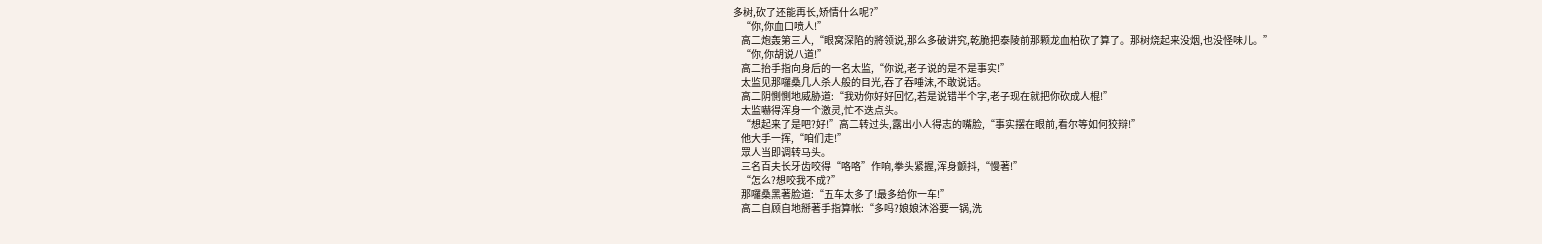多树,砍了还能再长,矫情什么呢?”
    “你,你血口喷人!”
    高二炮轰第三人,“眼窝深陷的將领说,那么多破讲究,乾脆把泰陵前那颗龙血柏砍了算了。那树烧起来没烟,也没怪味儿。”
    “你,你胡说八道!”
    高二抬手指向身后的一名太监,“你说,老子说的是不是事实!”
    太监见那囉桑几人杀人般的目光,吞了吞唾沫,不敢说话。
    高二阴惻惻地威胁道:“我劝你好好回忆,若是说错半个字,老子现在就把你砍成人棍!”
    太监嚇得浑身一个激灵,忙不迭点头。
    “想起来了是吧?好!”高二转过头,露出小人得志的嘴脸,“事实摆在眼前,看尔等如何狡辩!”
    他大手一挥,“咱们走!”
    眾人当即调转马头。
    三名百夫长牙齿咬得“咯咯”作响,拳头紧握,浑身颤抖,“慢著!”
    “怎么?想咬我不成?”
    那囉桑黑著脸道:“五车太多了!最多给你一车!”
    高二自顾自地掰著手指算帐:“多吗?娘娘沐浴要一锅,洗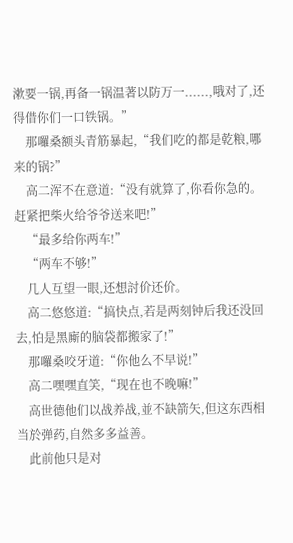漱要一锅,再备一锅温著以防万一......,哦对了,还得借你们一口铁锅。”
    那囉桑额头青筋暴起,“我们吃的都是乾粮,哪来的锅?”
    高二浑不在意道:“没有就算了,你看你急的。赶紧把柴火给爷爷送来吧!”
    “最多给你两车!”
    “两车不够!”
    几人互望一眼,还想討价还价。
    高二悠悠道:“搞快点,若是两刻钟后我还没回去,怕是黑廝的脑袋都搬家了!”
    那囉桑咬牙道:“你他么不早说!”
    高二嘿嘿直笑,“现在也不晚嘛!”
    高世德他们以战养战,並不缺箭矢,但这东西相当於弹药,自然多多益善。
    此前他只是对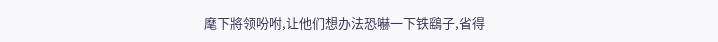麾下將领吩咐,让他们想办法恐嚇一下铁鷂子,省得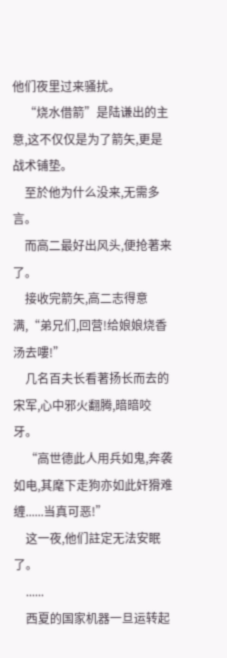他们夜里过来骚扰。
    “烧水借箭”是陆谦出的主意,这不仅仅是为了箭矢,更是战术铺垫。
    至於他为什么没来,无需多言。
    而高二最好出风头,便抢著来了。
    接收完箭矢,高二志得意满,“弟兄们,回营!给娘娘烧香汤去嘍!”
    几名百夫长看著扬长而去的宋军,心中邪火翻腾,暗暗咬牙。
    “高世德此人用兵如鬼,奔袭如电,其麾下走狗亦如此奸猾难缠......当真可恶!”
    这一夜,他们註定无法安眠了。
    ......
    西夏的国家机器一旦运转起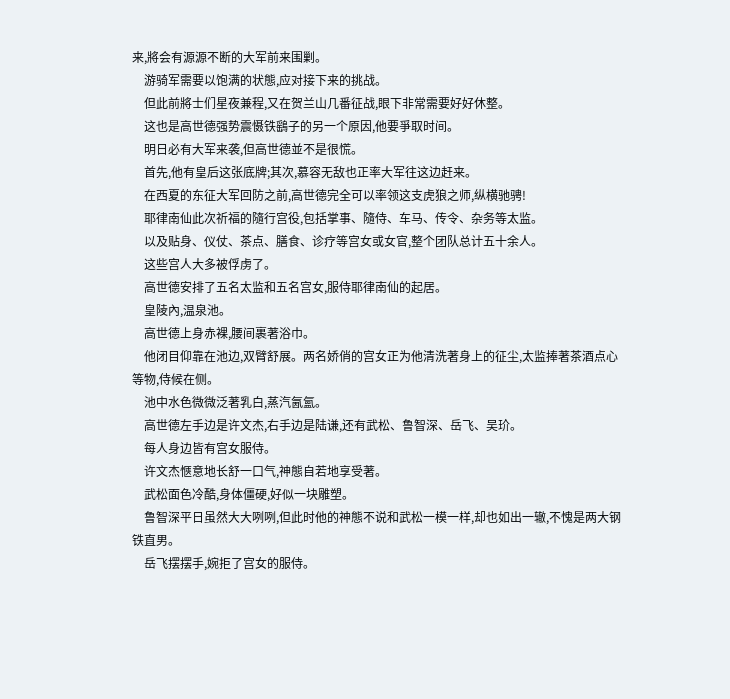来,將会有源源不断的大军前来围剿。
    游骑军需要以饱满的状態,应对接下来的挑战。
    但此前將士们星夜兼程,又在贺兰山几番征战,眼下非常需要好好休整。
    这也是高世德强势震慑铁鷂子的另一个原因,他要爭取时间。
    明日必有大军来袭,但高世德並不是很慌。
    首先,他有皇后这张底牌;其次,慕容无敌也正率大军往这边赶来。
    在西夏的东征大军回防之前,高世德完全可以率领这支虎狼之师,纵横驰骋!
    耶律南仙此次祈福的隨行宫役,包括掌事、隨侍、车马、传令、杂务等太监。
    以及贴身、仪仗、茶点、膳食、诊疗等宫女或女官,整个团队总计五十余人。
    这些宫人大多被俘虏了。
    高世德安排了五名太监和五名宫女,服侍耶律南仙的起居。
    皇陵內,温泉池。
    高世德上身赤裸,腰间裹著浴巾。
    他闭目仰靠在池边,双臂舒展。两名娇俏的宫女正为他清洗著身上的征尘,太监捧著茶酒点心等物,侍候在侧。
    池中水色微微泛著乳白,蒸汽氤氳。
    高世德左手边是许文杰,右手边是陆谦,还有武松、鲁智深、岳飞、吴玠。
    每人身边皆有宫女服侍。
    许文杰愜意地长舒一口气,神態自若地享受著。
    武松面色冷酷,身体僵硬,好似一块雕塑。
    鲁智深平日虽然大大咧咧,但此时他的神態不说和武松一模一样,却也如出一辙,不愧是两大钢铁直男。
    岳飞摆摆手,婉拒了宫女的服侍。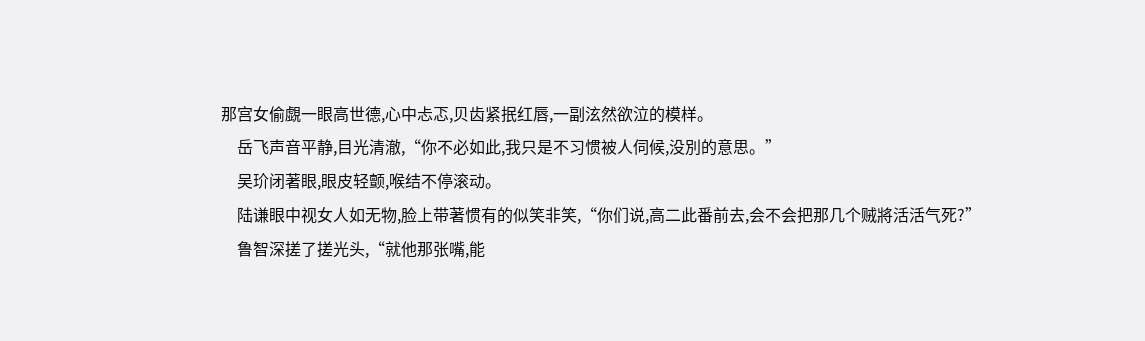那宫女偷覷一眼高世德,心中忐忑,贝齿紧抿红唇,一副泫然欲泣的模样。
    岳飞声音平静,目光清澈,“你不必如此,我只是不习惯被人伺候,没別的意思。”
    吴玠闭著眼,眼皮轻颤,喉结不停滚动。
    陆谦眼中视女人如无物,脸上带著惯有的似笑非笑,“你们说,高二此番前去,会不会把那几个贼將活活气死?”
    鲁智深搓了搓光头,“就他那张嘴,能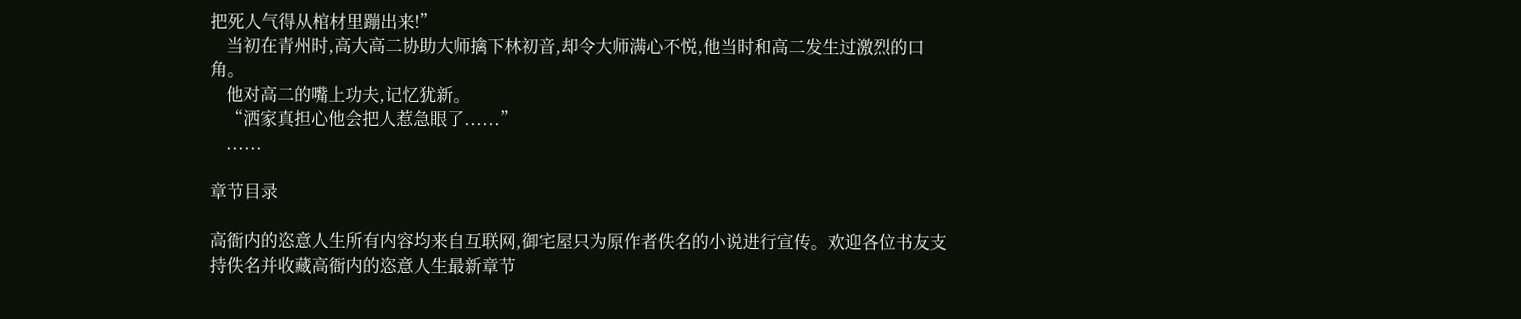把死人气得从棺材里蹦出来!”
    当初在青州时,高大高二协助大师擒下林初音,却令大师满心不悦,他当时和高二发生过激烈的口角。
    他对高二的嘴上功夫,记忆犹新。
    “洒家真担心他会把人惹急眼了......”
    ......

章节目录

高衙内的恣意人生所有内容均来自互联网,御宅屋只为原作者佚名的小说进行宣传。欢迎各位书友支持佚名并收藏高衙内的恣意人生最新章节